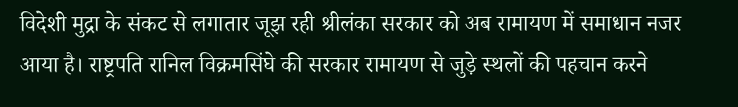विदेशी मुद्रा के संकट से लगातार जूझ रही श्रीलंका सरकार को अब रामायण में समाधान नजर आया है। राष्ट्रपति रानिल विक्रमसिंघे की सरकार रामायण से जुड़े स्थलों की पहचान करने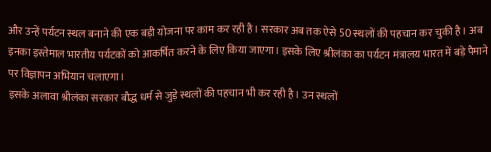और उन्हें पर्यटन स्थल बनाने की एक बड़ी योजना पर काम कर रही है। सरकार अब तक ऐसे 50 स्थलों की पहचान कर चुकी है। अब इनका इस्तेमाल भारतीय पर्यटकों को आकर्षित करने के लिए किया जाएगा। इसके लिए श्रीलंका का पर्यटन मंत्रालय भारत में बड़े पैमाने पर विज्ञापन अभियान चलाएगा।
इसके अलावा श्रीलंका सरकार बौद्ध धर्म से जुड़े स्थलों की पहचान भी कर रही है। उन स्थलों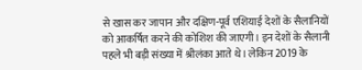से खास कर जापान और दक्षिण-पूर्व एशियाई देशों के सैलानियों को आकर्षित करने की कोशिश की जाएगी। इन देशों के सैलानी पहले भी बड़ी संख्या में श्रीलंका आते थे। लेकिन 2019 के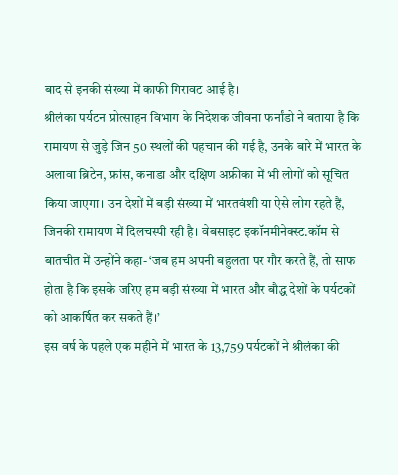बाद से इनकी संख्या में काफी गिरावट आई है।
श्रीलंका पर्यटन प्रोत्साहन विभाग के निदेशक जीवना फर्नांडो ने बताया है कि रामायण से जुड़े जिन 50 स्थलों की पहचान की गई है, उनके बारे में भारत के अलावा ब्रिटेन, फ्रांस, कनाडा और दक्षिण अफ्रीका में भी लोगों को सूचित किया जाएगा। उन देशों में बड़ी संख्या में भारतवंशी या ऐसे लोग रहते हैं, जिनकी रामायण में दिलचस्पी रही है। वेबसाइट इकॉनमीनेक्स्ट.कॉम से बातचीत में उन्होंने कहा- ‘जब हम अपनी बहुलता पर गौर करते हैं, तो साफ होता है कि इसके जरिए हम बड़ी संख्या में भारत और बौद्ध देशों के पर्यटकों को आकर्षित कर सकते हैं।’
इस वर्ष के पहले एक महीने में भारत के 13,759 पर्यटकों ने श्रीलंका की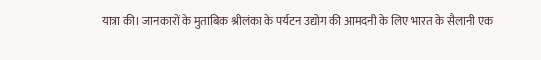यात्रा की। जानकारों के मुताबिक श्रीलंका के पर्यटन उद्योग की आमदनी के लिए भारत के सैलानी एक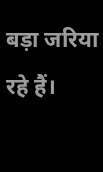बड़ा जरिया रहे हैं।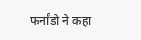फर्नांडो ने कहा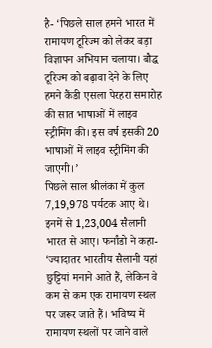है- ‘पिछले साल हमने भारत में रामायण टूरिज्म को लेकर बड़ा विज्ञापन अभियान चलाया। बौद्ध टूरिज्म को बढ़ावा देने के लिए हमने कैंडी एसला पेरहरा समारोह की सात भाषाओं में लाइव स्ट्रीमिंग की। इस वर्ष इसकी 20 भाषाओं में लाइव स्ट्रीमिंग की जाएगी।’
पिछले साल श्रीलंका में कुल 7,19,978 पर्यटक आए थे। इनमें से 1,23,004 सैलानी भारत से आए। फर्नांडो ने कहा- ‘ज्यादातर भारतीय सैलानी यहां छुट्टियां मनाने आते हैं, लेकिन वे कम से कम एक रामायण स्थल पर जरूर जाते हैं। भविष्य में रामायण स्थलों पर जाने वाले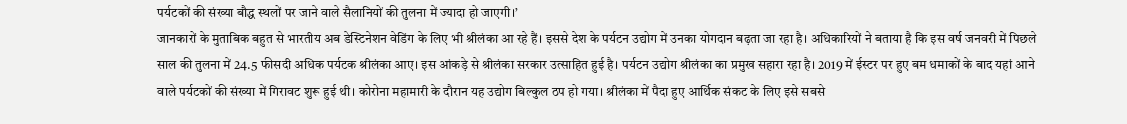पर्यटकों की संख्या बौद्ध स्थलों पर जाने वाले सैलानियों की तुलना में ज्यादा हो जाएगी।’
जानकारों के मुताबिक बहुत से भारतीय अब डेस्टिनेशन वेडिंग के लिए भी श्रीलंका आ रहे हैं। इससे देश के पर्यटन उद्योग में उनका योगदान बढ़ता जा रहा है। अधिकारियों ने बताया है कि इस वर्ष जनवरी में पिछले साल की तुलना में 24.5 फीसदी अधिक पर्यटक श्रीलंका आए। इस आंकड़े से श्रीलंका सरकार उत्साहित हुई है। पर्यटन उद्योग श्रीलंका का प्रमुख सहारा रहा है। 2019 में ईस्टर पर हुए बम धमाकों के बाद यहां आने वाले पर्यटकों की संख्या में गिरावट शुरू हुई थी। कोरोना महामारी के दौरान यह उद्योग बिल्कुल ठप हो गया। श्रीलंका में पैदा हुए आर्थिक संकट के लिए इसे सबसे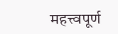महत्त्वपूर्ण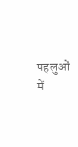पहलुओं में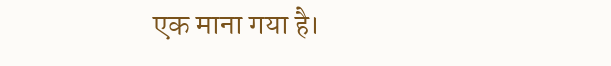एक माना गया है।